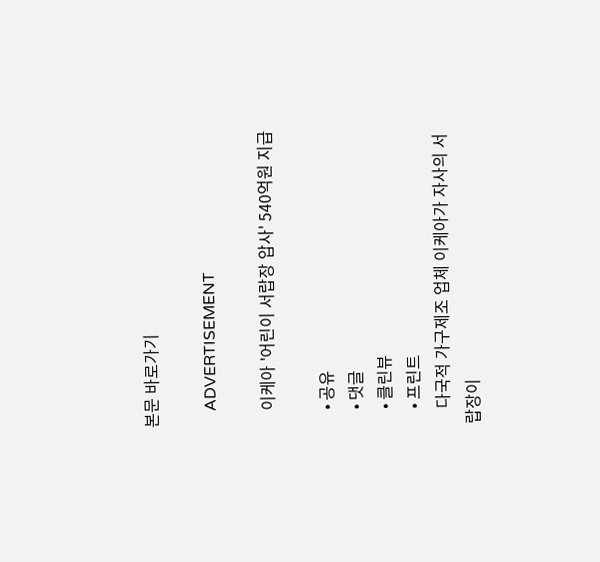본문 바로가기

    ADVERTISEMENT

    이케아 '어린이 서랍장 압사' 540억원 지급

    • 공유
    • 댓글
    • 클린뷰
    • 프린트
    다국적 가구제조 업체 이케아가 자사의 서랍장이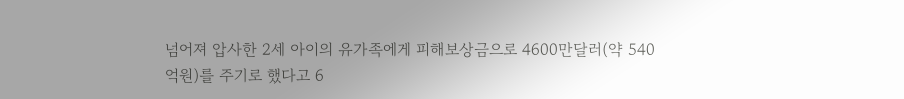넘어져 압사한 2세 아이의 유가족에게 피해보상금으로 4600만달러(약 540억원)를 주기로 했다고 6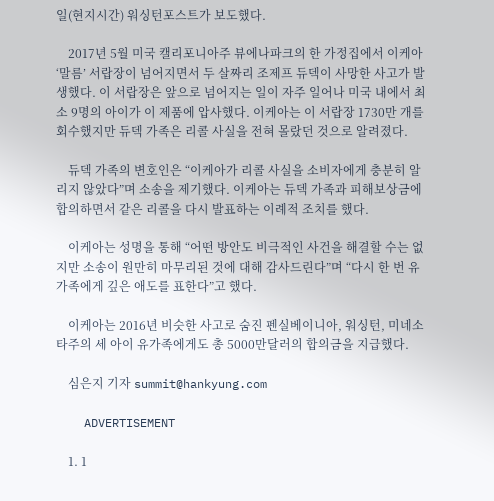일(현지시간) 워싱턴포스트가 보도했다.

    2017년 5월 미국 캘리포니아주 뷰에나파크의 한 가정집에서 이케아 ‘말름’ 서랍장이 넘어지면서 두 살짜리 조제프 듀덱이 사망한 사고가 발생했다. 이 서랍장은 앞으로 넘어지는 일이 자주 일어나 미국 내에서 최소 9명의 아이가 이 제품에 압사했다. 이케아는 이 서랍장 1730만 개를 회수했지만 듀덱 가족은 리콜 사실을 전혀 몰랐던 것으로 알려졌다.

    듀덱 가족의 변호인은 “이케아가 리콜 사실을 소비자에게 충분히 알리지 않았다”며 소송을 제기했다. 이케아는 듀덱 가족과 피해보상금에 합의하면서 같은 리콜을 다시 발표하는 이례적 조치를 했다.

    이케아는 성명을 통해 “어떤 방안도 비극적인 사건을 해결할 수는 없지만 소송이 원만히 마무리된 것에 대해 감사드린다”며 “다시 한 번 유가족에게 깊은 애도를 표한다”고 했다.

    이케아는 2016년 비슷한 사고로 숨진 펜실베이니아, 워싱턴, 미네소타주의 세 아이 유가족에게도 총 5000만달러의 합의금을 지급했다.

    심은지 기자 summit@hankyung.com

    ADVERTISEMENT

    1. 1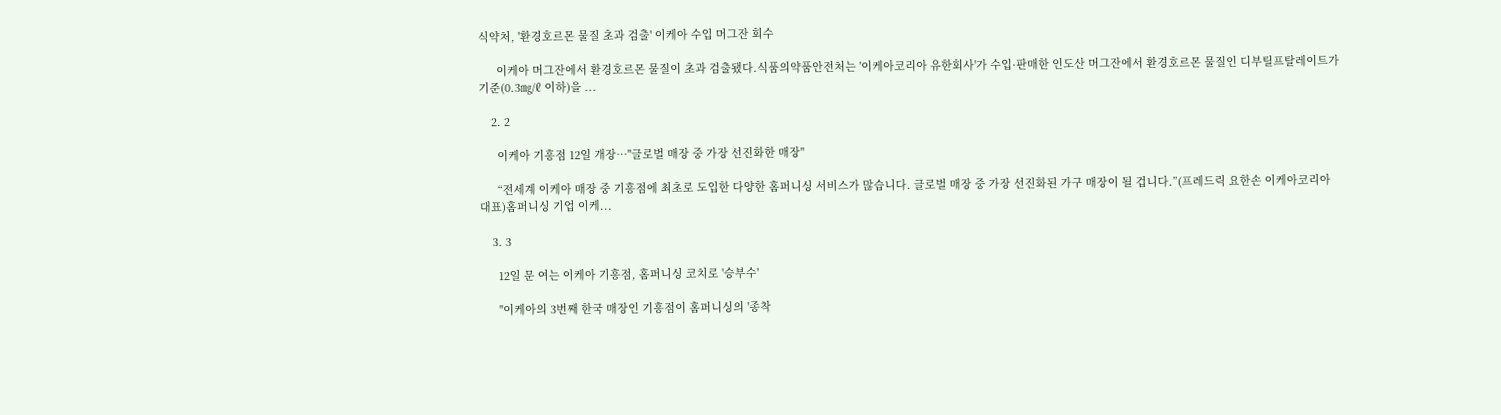식약처, '환경호르몬 물질 초과 검출' 이케아 수입 머그잔 회수

      이케아 머그잔에서 환경호르몬 물질이 초과 검출됐다.식품의약품안전처는 '이케아코리아 유한회사'가 수입·판매한 인도산 머그잔에서 환경호르몬 물질인 디부틸프탈레이트가 기준(0.3㎎/ℓ 이하)을 ...

    2. 2

      이케아 기흥점 12일 개장…"글로벌 매장 중 가장 선진화한 매장"

      “전세계 이케아 매장 중 기흥점에 최초로 도입한 다양한 홈퍼니싱 서비스가 많습니다. 글로벌 매장 중 가장 선진화된 가구 매장이 될 겁니다.”(프레드릭 요한손 이케아코리아 대표)홈퍼니싱 기업 이케...

    3. 3

      12일 문 여는 이케아 기흥점, 홈퍼니싱 코치로 '승부수'

      "이케아의 3번째 한국 매장인 기흥점이 홈퍼니싱의 '종착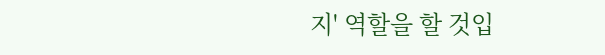지' 역할을 할 것입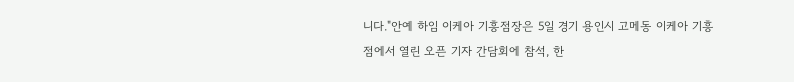니다."안예 하임 이케아 기흥점장은 5일 경기 용인시 고메동 이케아 기흥점에서 열린 오픈 기자 간담회에 참석, 한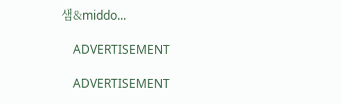샘&middo...

    ADVERTISEMENT

    ADVERTISEMENT